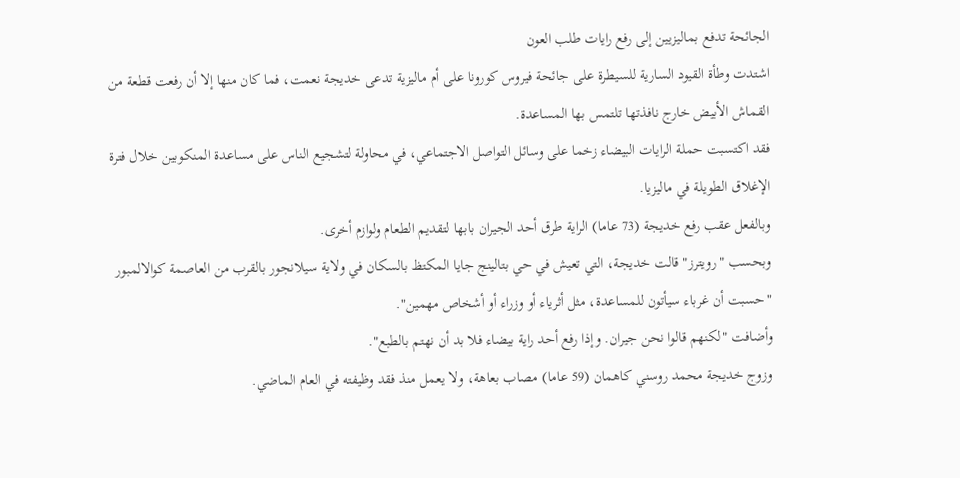الجائحة تدفع بماليزيين إلى رفع رايات طلب العون
اشتدت وطأة القيود السارية للسيطرة على جائحة فيروس كورونا على أم ماليزية تدعى خديجة نعمت، فما كان منها إلا أن رفعت قطعة من القماش الأبيض خارج نافذتها تلتمس بها المساعدة.
فقد اكتسبت حملة الرايات البيضاء زخما على وسائل التواصل الاجتماعي، في محاولة لتشجيع الناس على مساعدة المنكوبين خلال فترة الإغلاق الطويلة في ماليزيا.
وبالفعل عقب رفع خديجة (73 عاما) الراية طرق أحد الجيران بابها لتقديم الطعام ولوازم أخرى.
وبحسب "رويترز" قالت خديجة، التي تعيش في حي بتالينج جايا المكتظ بالسكان في ولاية سيلانجور بالقرب من العاصمة كوالالمبور "حسبت أن غرباء سيأتون للمساعدة، مثل أثرياء أو وزراء أو أشخاص مهمين".
وأضافت "لكنهم قالوا نحن جيران. وإذا رفع أحد راية بيضاء فلا بد أن نهتم بالطبع".
وزوج خديجة محمد روسني كاهمان (59 عاما) مصاب بعاهة، ولا يعمل منذ فقد وظيفته في العام الماضي.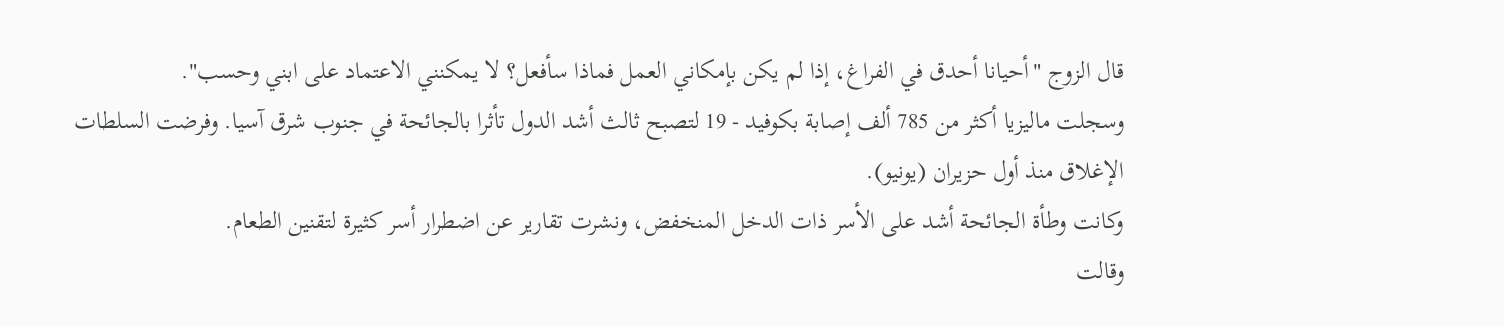قال الزوج "أحيانا أحدق في الفراغ، إذا لم يكن بإمكاني العمل فماذا سأفعل؟ لا يمكنني الاعتماد على ابني وحسب".
وسجلت ماليزيا أكثر من 785 ألف إصابة بكوفيد - 19 لتصبح ثالث أشد الدول تأثرا بالجائحة في جنوب شرق آسيا. وفرضت السلطات الإغلاق منذ أول حزيران (يونيو).
وكانت وطأة الجائحة أشد على الأسر ذات الدخل المنخفض، ونشرت تقارير عن اضطرار أسر كثيرة لتقنين الطعام.
وقالت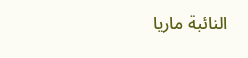النائبة ماريا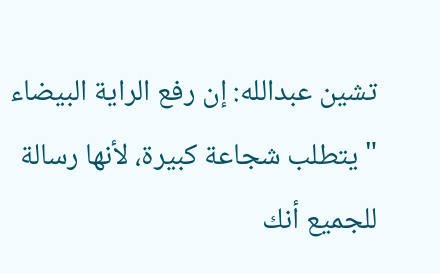تشين عبدالله: إن رفع الراية البيضاء "يتطلب شجاعة كبيرة، لأنها رسالة للجميع أنك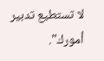لا تستطيع تدبير أمورك".